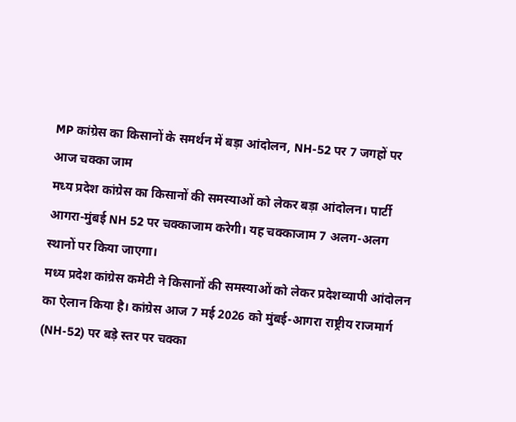MP कांग्रेस का किसानों के समर्थन में बड़ा आंदोलन, NH-52 पर 7 जगहों पर आज चक्का जाम
मध्य प्रदेश कांग्रेस का किसानों की समस्याओं को लेकर बड़ा आंदोलन। पार्टी आगरा-मुंबई NH 52 पर चक्काजाम करेगी। यह चक्काजाम 7 अलग-अलग स्थानों पर किया जाएगा।
मध्य प्रदेश कांग्रेस कमेटी ने किसानों की समस्याओं को लेकर प्रदेशव्यापी आंदोलन का ऐलान किया है। कांग्रेस आज 7 मई 2026 को मुंबई-आगरा राष्ट्रीय राजमार्ग (NH-52) पर बड़े स्तर पर चक्का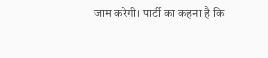जाम करेगी। पार्टी का कहना है कि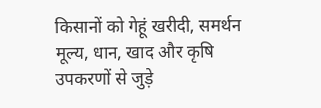किसानों को गेहूं खरीदी, समर्थन मूल्य, धान, खाद और कृषि उपकरणों से जुड़े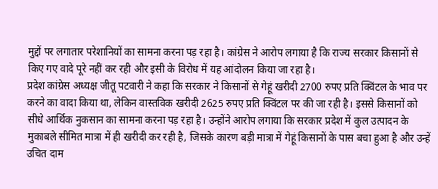मुद्दों पर लगातार परेशानियों का सामना करना पड़ रहा है। कांग्रेस ने आरोप लगाया है कि राज्य सरकार किसानों से किए गए वादे पूरे नहीं कर रही और इसी के विरोध में यह आंदोलन किया जा रहा है।
प्रदेश कांग्रेस अध्यक्ष जीतू पटवारी ने कहा कि सरकार ने किसानों से गेहूं खरीदी 2700 रुपए प्रति क्विंटल के भाव पर करने का वादा किया था, लेकिन वास्तविक खरीदी 2625 रुपए प्रति क्विंटल पर की जा रही है। इससे किसानों को सीधे आर्थिक नुकसान का सामना करना पड़ रहा है। उन्होंने आरोप लगाया कि सरकार प्रदेश में कुल उत्पादन के मुकाबले सीमित मात्रा में ही खरीदी कर रही है, जिसके कारण बड़ी मात्रा में गेहूं किसानों के पास बचा हुआ है और उन्हें उचित दाम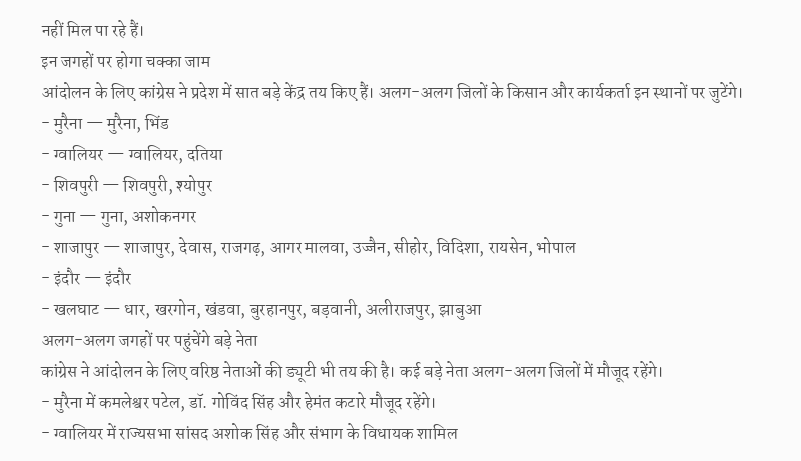नहीं मिल पा रहे हैं।
इन जगहों पर होगा चक्का जाम
आंदोलन के लिए कांग्रेस ने प्रदेश में सात बड़े केंद्र तय किए हैं। अलग-अलग जिलों के किसान और कार्यकर्ता इन स्थानों पर जुटेंगे।
- मुरैना — मुरैना, भिंड
- ग्वालियर — ग्वालियर, दतिया
- शिवपुरी — शिवपुरी, श्योपुर
- गुना — गुना, अशोकनगर
- शाजापुर — शाजापुर, देवास, राजगढ़, आगर मालवा, उज्जैन, सीहोर, विदिशा, रायसेन, भोपाल
- इंदौर — इंदौर
- खलघाट — धार, खरगोन, खंडवा, बुरहानपुर, बड़वानी, अलीराजपुर, झाबुआ
अलग-अलग जगहों पर पहुंचेंगे बड़े नेता
कांग्रेस ने आंदोलन के लिए वरिष्ठ नेताओं की ड्यूटी भी तय की है। कई बड़े नेता अलग-अलग जिलों में मौजूद रहेंगे।
- मुरैना में कमलेश्वर पटेल, डॉ. गोविंद सिंह और हेमंत कटारे मौजूद रहेंगे।
- ग्वालियर में राज्यसभा सांसद अशोक सिंह और संभाग के विधायक शामिल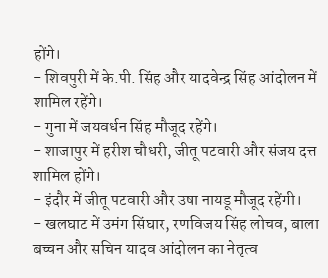होंगे।
- शिवपुरी में के.पी. सिंह और यादवेन्द्र सिंह आंदोलन में शामिल रहेंगे।
- गुना में जयवर्धन सिंह मौजूद रहेंगे।
- शाजापुर में हरीश चौधरी, जीतू पटवारी और संजय दत्त शामिल होंगे।
- इंदौर में जीतू पटवारी और उषा नायडू मौजूद रहेंगी।
- खलघाट में उमंग सिंघार, रणविजय सिंह लोचव, बाला बच्चन और सचिन यादव आंदोलन का नेतृत्व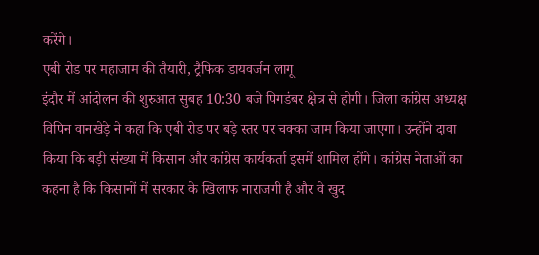करेंगे।
एबी रोड पर महाजाम की तैयारी, ट्रैफिक डायवर्जन लागू
इंदौर में आंदोलन की शुरुआत सुबह 10:30 बजे पिगडंबर क्षेत्र से होगी। जिला कांग्रेस अध्यक्ष विपिन वानखेड़े ने कहा कि एबी रोड पर बड़े स्तर पर चक्का जाम किया जाएगा। उन्होंने दावा किया कि बड़ी संख्या में किसान और कांग्रेस कार्यकर्ता इसमें शामिल होंगे। कांग्रेस नेताओं का कहना है कि किसानों में सरकार के खिलाफ नाराजगी है और वे खुद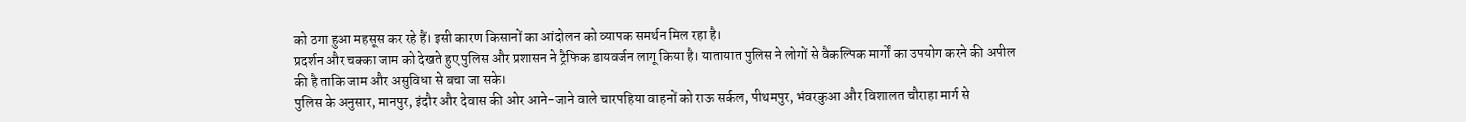को ठगा हुआ महसूस कर रहे हैं। इसी कारण किसानों का आंदोलन को व्यापक समर्थन मिल रहा है।
प्रदर्शन और चक्का जाम को देखते हुए पुलिस और प्रशासन ने ट्रैफिक डायवर्जन लागू किया है। यातायात पुलिस ने लोगों से वैकल्पिक मार्गों का उपयोग करने की अपील की है ताकि जाम और असुविधा से बचा जा सके।
पुलिस के अनुसार, मानपुर, इंदौर और देवास की ओर आने-जाने वाले चारपहिया वाहनों को राऊ सर्कल, पीथमपुर, भंवरकुआ और विशालत चौराहा मार्ग से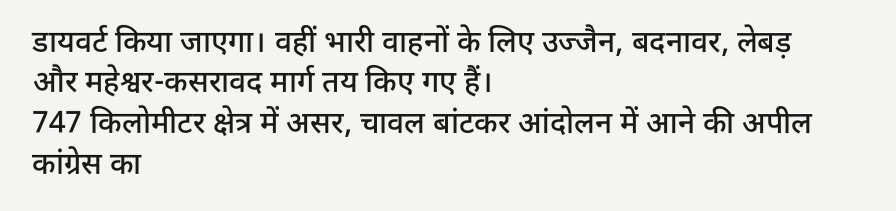डायवर्ट किया जाएगा। वहीं भारी वाहनों के लिए उज्जैन, बदनावर, लेबड़ और महेश्वर-कसरावद मार्ग तय किए गए हैं।
747 किलोमीटर क्षेत्र में असर, चावल बांटकर आंदोलन में आने की अपील
कांग्रेस का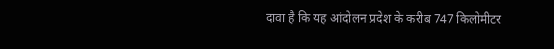दावा है कि यह आंदोलन प्रदेश के करीब 747 किलोमीटर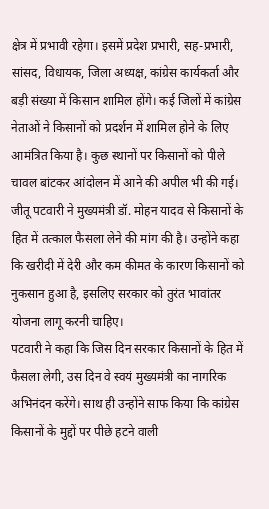क्षेत्र में प्रभावी रहेगा। इसमें प्रदेश प्रभारी, सह-प्रभारी, सांसद, विधायक, जिला अध्यक्ष, कांग्रेस कार्यकर्ता और बड़ी संख्या में किसान शामिल होंगे। कई जिलों में कांग्रेस नेताओं ने किसानों को प्रदर्शन में शामिल होने के लिए आमंत्रित किया है। कुछ स्थानों पर किसानों को पीले चावल बांटकर आंदोलन में आने की अपील भी की गई।
जीतू पटवारी ने मुख्यमंत्री डॉ. मोहन यादव से किसानों के हित में तत्काल फैसला लेने की मांग की है। उन्होंने कहा कि खरीदी में देरी और कम कीमत के कारण किसानों को नुकसान हुआ है, इसलिए सरकार को तुरंत भावांतर योजना लागू करनी चाहिए।
पटवारी ने कहा कि जिस दिन सरकार किसानों के हित में फैसला लेगी, उस दिन वे स्वयं मुख्यमंत्री का नागरिक अभिनंदन करेंगे। साथ ही उन्होंने साफ किया कि कांग्रेस किसानों के मुद्दों पर पीछे हटने वाली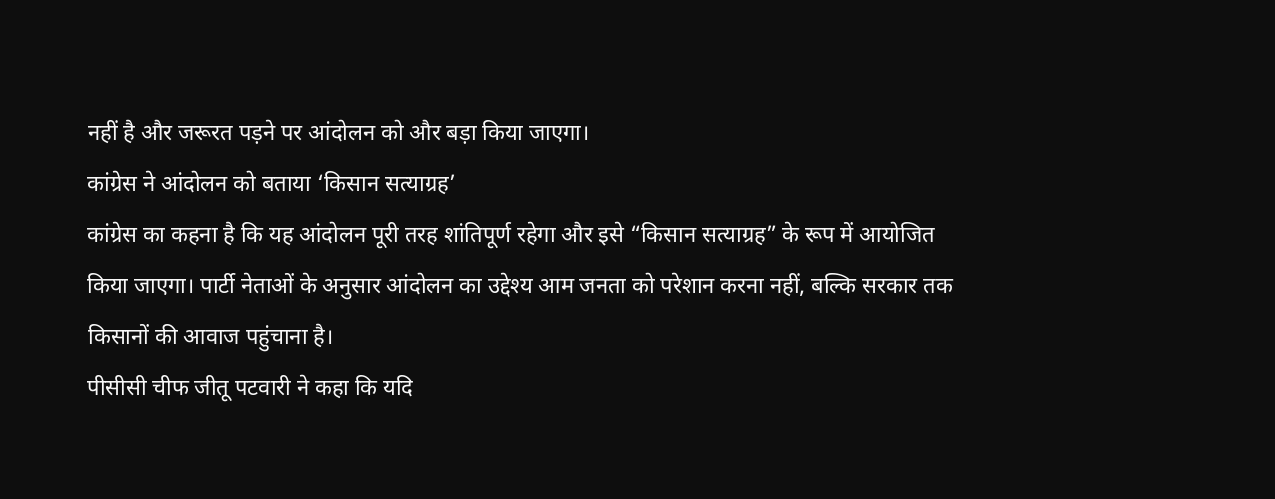नहीं है और जरूरत पड़ने पर आंदोलन को और बड़ा किया जाएगा।
कांग्रेस ने आंदोलन को बताया ‘किसान सत्याग्रह’
कांग्रेस का कहना है कि यह आंदोलन पूरी तरह शांतिपूर्ण रहेगा और इसे “किसान सत्याग्रह” के रूप में आयोजित किया जाएगा। पार्टी नेताओं के अनुसार आंदोलन का उद्देश्य आम जनता को परेशान करना नहीं, बल्कि सरकार तक किसानों की आवाज पहुंचाना है।
पीसीसी चीफ जीतू पटवारी ने कहा कि यदि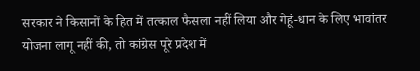सरकार ने किसानों के हित में तत्काल फैसला नहीं लिया और गेहूं-धान के लिए भावांतर योजना लागू नहीं की, तो कांग्रेस पूरे प्रदेश में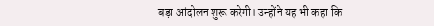बड़ा आंदोलन शुरू करेगी। उन्होंने यह भी कहा कि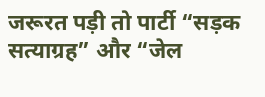जरूरत पड़ी तो पार्टी “सड़क सत्याग्रह” और “जेल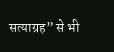सत्याग्रह” से भी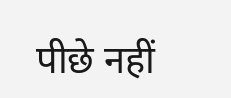पीछे नहीं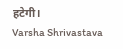हटेगी।
Varsha Shrivastava